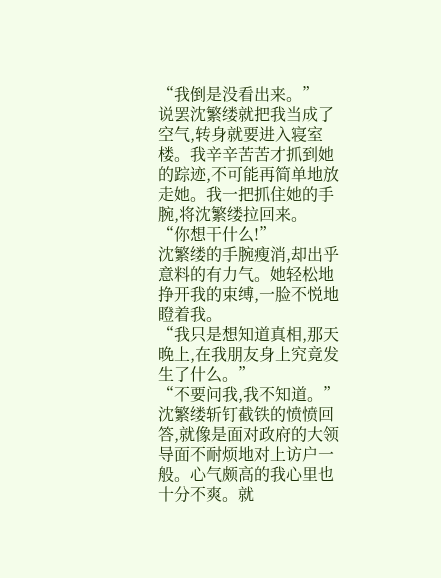“我倒是没看出来。”
说罢沈繁缕就把我当成了空气,转身就要进入寝室楼。我辛辛苦苦才抓到她的踪迹,不可能再简单地放走她。我一把抓住她的手腕,将沈繁缕拉回来。
“你想干什么!”
沈繁缕的手腕瘦消,却出乎意料的有力气。她轻松地挣开我的束缚,一脸不悦地瞪着我。
“我只是想知道真相,那天晚上,在我朋友身上究竟发生了什么。”
“不要问我,我不知道。”
沈繁缕斩钉截铁的愤愤回答,就像是面对政府的大领导面不耐烦地对上访户一般。心气颇高的我心里也十分不爽。就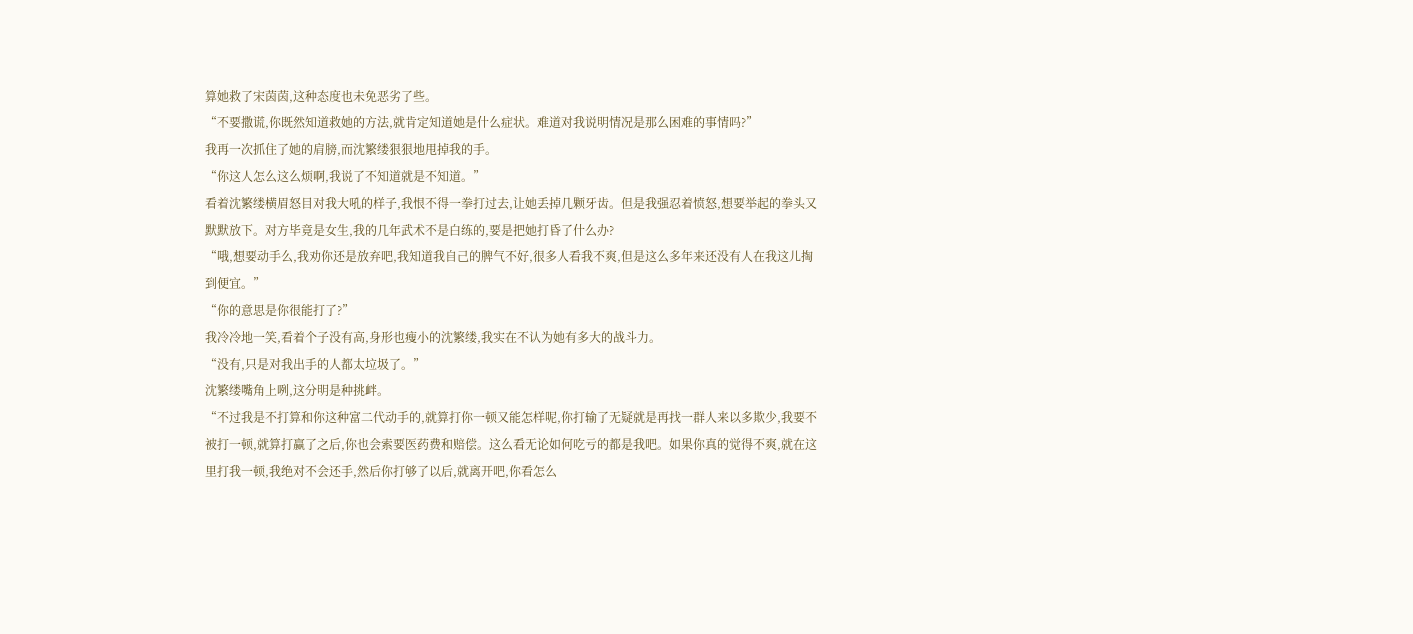算她救了宋茵茵,这种态度也未免恶劣了些。
“不要撒谎,你既然知道救她的方法,就肯定知道她是什么症状。难道对我说明情况是那么困难的事情吗?”
我再一次抓住了她的肩膀,而沈繁缕狠狠地甩掉我的手。
“你这人怎么这么烦啊,我说了不知道就是不知道。”
看着沈繁缕横眉怒目对我大吼的样子,我恨不得一拳打过去,让她丢掉几颗牙齿。但是我强忍着愤怒,想要举起的拳头又默默放下。对方毕竟是女生,我的几年武术不是白练的,要是把她打昏了什么办?
“哦,想要动手么,我劝你还是放弃吧,我知道我自己的脾气不好,很多人看我不爽,但是这么多年来还没有人在我这儿掏到便宜。”
“你的意思是你很能打了?”
我冷冷地一笑,看着个子没有高,身形也瘦小的沈繁缕,我实在不认为她有多大的战斗力。
“没有,只是对我出手的人都太垃圾了。”
沈繁缕嘴角上咧,这分明是种挑衅。
“不过我是不打算和你这种富二代动手的,就算打你一顿又能怎样呢,你打输了无疑就是再找一群人来以多欺少,我要不被打一顿,就算打赢了之后,你也会索要医药费和赔偿。这么看无论如何吃亏的都是我吧。如果你真的觉得不爽,就在这里打我一顿,我绝对不会还手,然后你打够了以后,就离开吧,你看怎么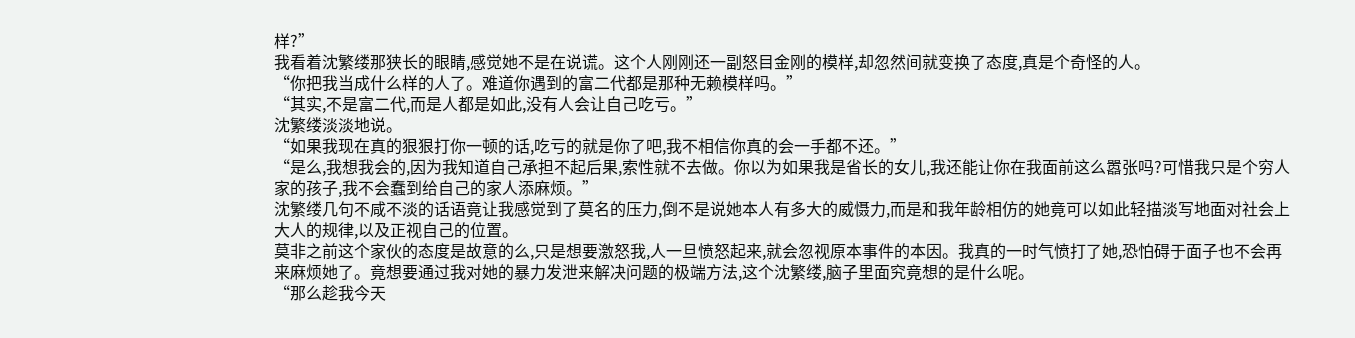样?”
我看着沈繁缕那狭长的眼睛,感觉她不是在说谎。这个人刚刚还一副怒目金刚的模样,却忽然间就变换了态度,真是个奇怪的人。
“你把我当成什么样的人了。难道你遇到的富二代都是那种无赖模样吗。”
“其实,不是富二代,而是人都是如此,没有人会让自己吃亏。”
沈繁缕淡淡地说。
“如果我现在真的狠狠打你一顿的话,吃亏的就是你了吧,我不相信你真的会一手都不还。”
“是么,我想我会的,因为我知道自己承担不起后果,索性就不去做。你以为如果我是省长的女儿,我还能让你在我面前这么嚣张吗?可惜我只是个穷人家的孩子,我不会蠢到给自己的家人添麻烦。”
沈繁缕几句不咸不淡的话语竟让我感觉到了莫名的压力,倒不是说她本人有多大的威慑力,而是和我年龄相仿的她竟可以如此轻描淡写地面对社会上大人的规律,以及正视自己的位置。
莫非之前这个家伙的态度是故意的么,只是想要激怒我,人一旦愤怒起来,就会忽视原本事件的本因。我真的一时气愤打了她,恐怕碍于面子也不会再来麻烦她了。竟想要通过我对她的暴力发泄来解决问题的极端方法,这个沈繁缕,脑子里面究竟想的是什么呢。
“那么趁我今天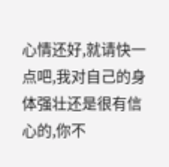心情还好,就请快一点吧,我对自己的身体强壮还是很有信心的,你不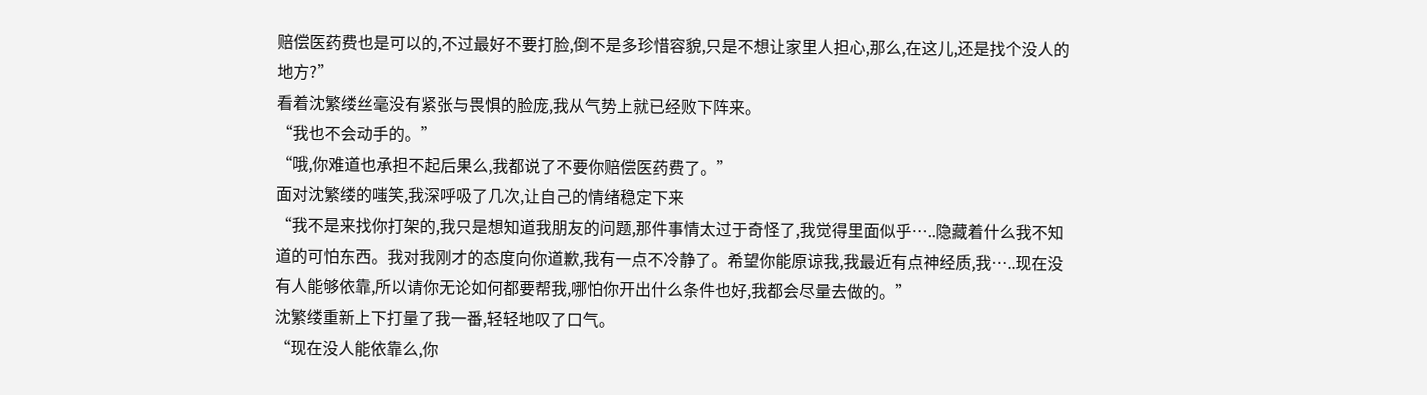赔偿医药费也是可以的,不过最好不要打脸,倒不是多珍惜容貌,只是不想让家里人担心,那么,在这儿,还是找个没人的地方?”
看着沈繁缕丝毫没有紧张与畏惧的脸庞,我从气势上就已经败下阵来。
“我也不会动手的。”
“哦,你难道也承担不起后果么,我都说了不要你赔偿医药费了。”
面对沈繁缕的嗤笑,我深呼吸了几次,让自己的情绪稳定下来
“我不是来找你打架的,我只是想知道我朋友的问题,那件事情太过于奇怪了,我觉得里面似乎…..隐藏着什么我不知道的可怕东西。我对我刚才的态度向你道歉,我有一点不冷静了。希望你能原谅我,我最近有点神经质,我…..现在没有人能够依靠,所以请你无论如何都要帮我,哪怕你开出什么条件也好,我都会尽量去做的。”
沈繁缕重新上下打量了我一番,轻轻地叹了口气。
“现在没人能依靠么,你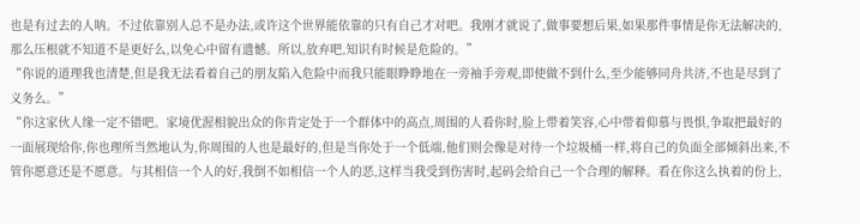也是有过去的人呐。不过依靠别人总不是办法,或许这个世界能依靠的只有自己才对吧。我刚才就说了,做事要想后果,如果那件事情是你无法解决的,那么压根就不知道不是更好么,以免心中留有遗憾。所以,放弃吧,知识有时候是危险的。”
“你说的道理我也清楚,但是我无法看着自己的朋友陷入危险中而我只能眼睁睁地在一旁袖手旁观,即使做不到什么,至少能够同舟共济,不也是尽到了义务么。”
“你这家伙人缘一定不错吧。家境优渥相貌出众的你肯定处于一个群体中的高点,周围的人看你时,脸上带着笑容,心中带着仰慕与畏惧,争取把最好的一面展现给你,你也理所当然地认为,你周围的人也是最好的,但是当你处于一个低端,他们则会像是对待一个垃圾桶一样,将自己的负面全部倾斜出来,不管你愿意还是不愿意。与其相信一个人的好,我倒不如相信一个人的恶,这样当我受到伤害时,起码会给自己一个合理的解释。看在你这么执着的份上,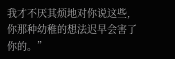我才不厌其烦地对你说这些,你那种幼稚的想法迟早会害了你的。”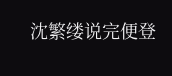沈繁缕说完便登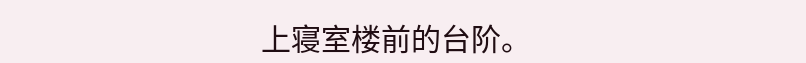上寝室楼前的台阶。